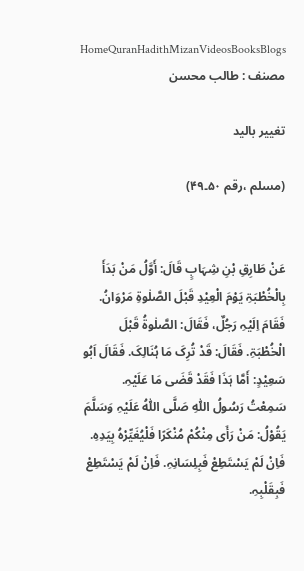HomeQuranHadithMizanVideosBooksBlogs
مصنف : طالب محسن

تغییر بالید

(مسلم ،رقم ۵۰۔۴۹)


عَنْ طَارِقِ بْنِ شِہَابٍ قَالَ: أَوَّلُ مَنْ بَدَأَ بِالْخُطْبَۃِ یَوْمَ الْعِیْدِ قَبْلَ الصَّلٰوۃِ مَرْوَانُ. فَقَامَ اِلَیْہِ رَجُلٌ، فَقَالَ: الصَّلٰوۃُ قَبْلَ الْخُطْبَۃِ. فَقَالَ: قَدْ تُرِکَ مَا ہُنَالِکَ. فَقَالَ اَبُو سَعِیْدٍ: أَمَّا ہَذَا فَقَدْ قَضَی مَا عَلَیْہِ. سَمِعْتُ رَسُولُ اللّٰہِ صَلَّی اللّٰہُ عَلَیْہِ وَسَلَّمَ یَقُوْلُ: مَنْ رَأَی مِنْکُمْ مُنْکَرًا فَلْیُغَیِّرْہُ بِیَدِہِ. فَاِنْ لَمْ یَسْتَطِعْ فَبِلِسَانِہِ. فَاِنْ لَمْ یَسْتَطِعْ فَبِقَلْبِہِ.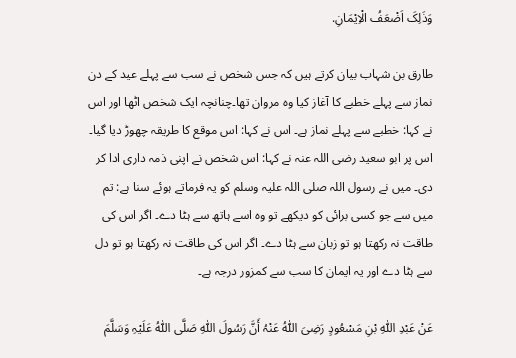وَذَلِکَ اَضْعَفُ الْاِیْمَانِ.

طارق بن شہاب بیان کرتے ہیں کہ جس شخص نے سب سے پہلے عید کے دن نماز سے پہلے خطبے کا آغاز کیا وہ مروان تھا۔چنانچہ ایک شخص اٹھا اور اس نے کہا: خطبے سے پہلے نماز ہے۔ اس نے کہا: اس موقع کا طریقہ چھوڑ دیا گیا۔ اس پر ابو سعید رضی اللہ عنہ نے کہا: اس شخص نے اپنی ذمہ داری ادا کر دی۔ میں نے رسول اللہ صلی اللہ علیہ وسلم کو یہ فرماتے ہوئے سنا ہے: تم میں سے جو کسی برائی کو دیکھے تو وہ اسے ہاتھ سے ہٹا دے۔ اگر اس کی طاقت نہ رکھتا ہو تو زبان سے ہٹا دے۔ اگر اس کی طاقت نہ رکھتا ہو تو دل سے ہٹا دے اور یہ ایمان کا سب سے کمزور درجہ ہے۔

عَنْ عَبْدِ اللّٰہِ بْنِ مَسْعُودٍ رَضِیَ اللّٰہُ عَنْہُ أَنَّ رَسُولَ اللّٰہِ صَلَّی اللّٰہُ عَلَیْہِ وَسَلَّمَ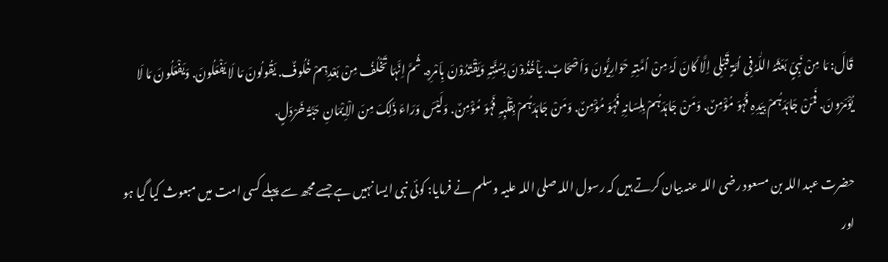قَالَ: مَا مِنْ نَبِیٍّ بَعَثَہُ اللّٰہُ فِی اُمَّۃٍ قَبْلِی اِلَّا کَانَ لَہُ مِنْ اُمَّتِہِ حَوَارِیُّونَ وَاَصْحَابٌ. یَاْخُذُوْنَ بِسُنَّتِہِ وَیَقْتَدُوْنَ بِاَمْرِہِ. ثُمَّ اِنَّہَا تَخْلُفُ مِنْ بَعْدِہِمْ خُلُوفٌ. یَقُولُونَ مَا لَا یَفْعَلُونَ. وَیَفْعَلُونَ مَا لَا یُؤْمَرْونَ. فَمَنْ جَاہَدَہُمْ بِیَدِہِ فَہُوَ مُؤْمِنٌ. وَمَنْ جَاہَدَہُمْ بِلِسَانِہِ فَہُوَ مُؤْمِنٌ. وَمَنْ جَاہَدَہُمْ بِقَلْبِہِ فَہُوَ مُؤْمِنٌ. وَلَیْسَ وَرَاءَ ذَلِکَ مِنَ الْاِیْمَانِ حَبَّۃُ خَرْدَلٍ.

حضرت عبد اللہ بن مسعود رضی اللہ عنہ بیان کرتے ہیں کہ رسول اللہ صلی اللہ علیہ وسلم نے فرمایا: کوئی نبی ایسا نہیں ہے جسے مجھ سے پہلے کسی امت میں مبعوث کیا گیا ہو اور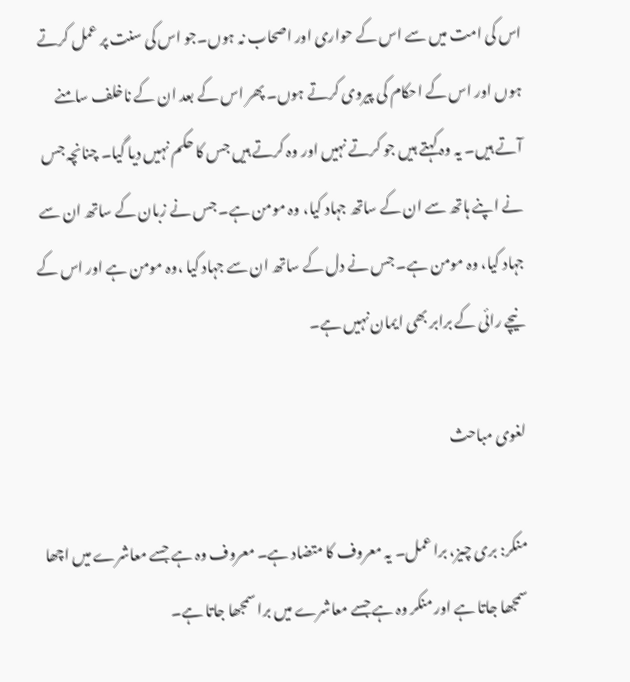اس کی امت میں سے اس کے حواری اور اصحاب نہ ہوں۔جو اس کی سنت پر عمل کرتے ہوں اور اس کے احکام کی پیروی کرتے ہوں۔ پھر اس کے بعد ان کے ناخلف سامنے آتے ہیں۔ یہ وہ کہتے ہیں جو کرتے نہیں اور وہ کرتے ہیں جس کا حکم نہیں دیا گیا۔ چنانچہ جس نے اپنے ہاتھ سے ان کے ساتھ جہاد کیا، وہ مومن ہے۔ جس نے زبان کے ساتھ ان سے جہاد کیا، وہ مومن ہے۔ جس نے دل کے ساتھ ان سے جہاد کیا ،وہ مومن ہے اور اس کے نیچے رائی کے برابر بھی ایمان نہیں ہے۔

لغوی مباحث

منکر: بری چیز، برا عمل۔ یہ معروف کا متضاد ہے۔ معروف وہ ہے جسے معاشرے میں اچھا سمجھا جاتا ہے اور منکر وہ ہے جسے معاشرے میں برا سمجھا جاتا ہے۔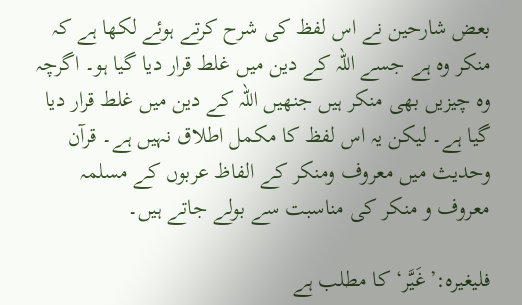بعض شارحین نے اس لفظ کی شرح کرتے ہوئے لکھا ہے کہ منکر وہ ہے جسے اللہ کے دین میں غلط قرار دیا گیا ہو۔ اگرچہ وہ چیزیں بھی منکر ہیں جنھیں اللہ کے دین میں غلط قرار دیا گیا ہے۔ لیکن یہ اس لفظ کا مکمل اطلاق نہیں ہے۔ قرآن وحدیث میں معروف ومنکر کے الفاظ عربوں کے مسلمہ معروف و منکر کی مناسبت سے بولے جاتے ہیں۔

فلیغیرہ:’غَیَّر‘ کا مطلب ہے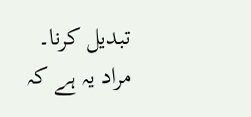تبدیل کرنا۔ مراد یہ ہے کہ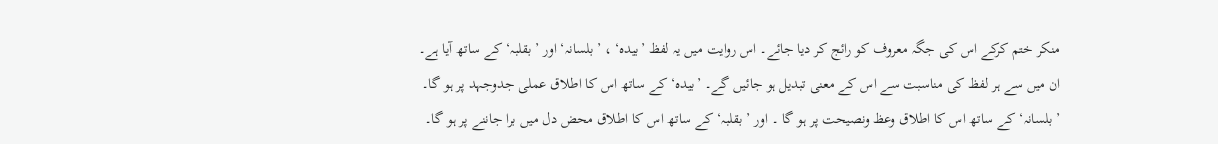منکر ختم کرکے اس کی جگہ معروف کو رائج کر دیا جائے۔ اس روایت میں یہ لفظ ’بیدہ‘ ، ’بلسانہ‘ اور ’بقلبہ‘ کے ساتھ آیا ہے۔ ان میں سے ہر لفظ کی مناسبت سے اس کے معنی تبدیل ہو جائیں گے۔ ’بیدہ‘ کے ساتھ اس کا اطلاق عملی جدوجہد پر ہو گا۔ ’بلسانہ‘ کے ساتھ اس کا اطلاق وعظ ونصیحت پر ہو گا ۔ اور ’بقلبہ‘ کے ساتھ اس کا اطلاق محض دل میں برا جاننے پر ہو گا۔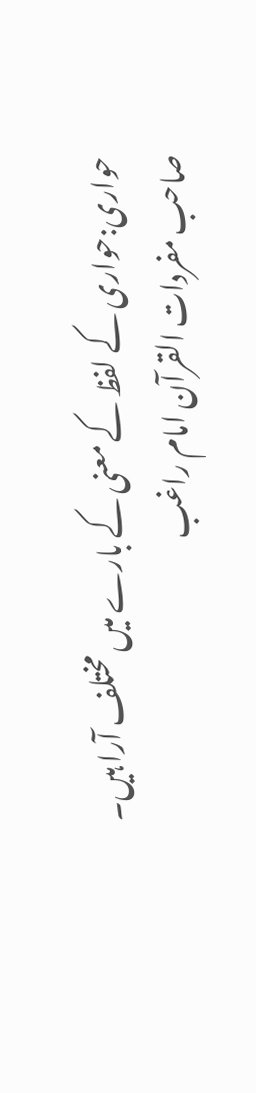حواری:حواری کے لفظ کے معنی کے بارے میں مختلف آرا ہیں۔ صاحب مفردات القرآن امام راغب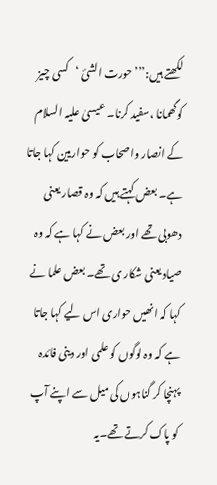لکھتے ہیں:’’’حورت الشئ ‘کسی چیز کوگھمانا ،سفید کرنا۔ عیسیٰ علیہ السلام کے انصار واصحاب کو حواریین کہا جاتا ہے۔ بعض کہتے ہیں کہ وہ قصار یعنی دھوبی تھے اور بعض نے کہا ہے کہ وہ صیاد یعنی شکار ی تھے۔ بعض علما نے کہا کہ انھیں حواری اس لیے کہا جاتا ہے کہ وہ لوگوں کو علمی اور دینی فائدہ پہنچا کر گناہوں کی میل سے اپنے آپ کو پاک کرتے تھے۔یہ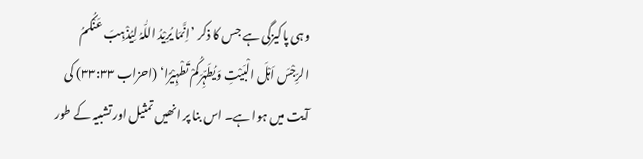وہی پاکیزگی ہے جس کا ذکر ’اِنَّمَا یُرِیْدُ اللّٰہُ لِیُذْہِبَ عَنْکُمُ الرِّجْسَ اَہْلَ الْبَیْتِ وَیُطَہِّرَکُمْ تَطْہِیْرًا‘ (احزاب ۳۳:۳۳) کی آیت میں ہوا ہے۔ اس بنا پر انھیں تمثیل اور تشبیہ کے طور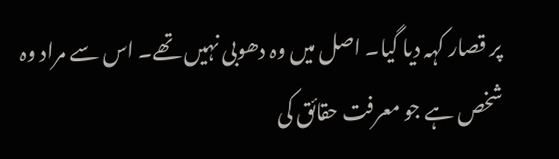پر قصار کہہ دیا گیا۔ اصل میں وہ دھوبی نہیں تھے۔ اس سے مراد وہ شخص ہے جو معرفت حقائق کی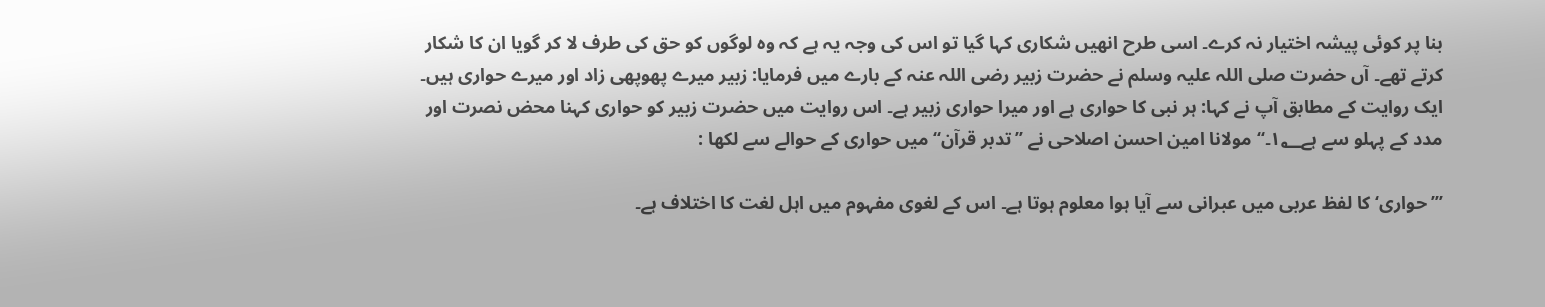بنا پر کوئی پیشہ اختیار نہ کرے۔ اسی طرح انھیں شکاری کہا گیا تو اس کی وجہ یہ ہے کہ وہ لوگوں کو حق کی طرف لا کر گویا ان کا شکار کرتے تھے۔ آں حضرت صلی اللہ علیہ وسلم نے حضرت زبیر رضی اللہ عنہ کے بارے میں فرمایا: زبیر میرے پھوپھی زاد اور میرے حواری ہیں۔ ایک روایت کے مطابق آپ نے کہا: ہر نبی کا حواری ہے اور میرا حواری زبیر ہے۔ اس روایت میں حضرت زبیر کو حواری کہنا محض نصرت اور مدد کے پہلو سے ہے۱؂۔‘‘ مولانا امین احسن اصلاحی نے ’’تدبر قرآن‘‘ میں حواری کے حوالے سے لکھا :

’’’حواری‘ کا لفظ عربی میں عبرانی سے آیا ہوا معلوم ہوتا ہے۔ اس کے لغوی مفہوم میں اہل لغت کا اختلاف ہے۔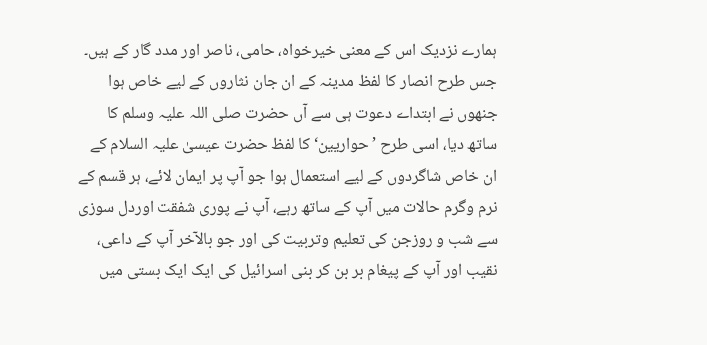ہمارے نزدیک اس کے معنی خیرخواہ، حامی، ناصر اور مدد گار کے ہیں۔ جس طرح انصار کا لفظ مدینہ کے ان جان نثاروں کے لیے خاص ہوا جنھوں نے ابتداے دعوت ہی سے آں حضرت صلی اللہ علیہ وسلم کا ساتھ دیا، اسی طرح ’حواریین‘ کا لفظ حضرت عیسیٰ علیہ السلام کے ان خاص شاگردوں کے لیے استعمال ہوا جو آپ پر ایمان لائے، ہر قسم کے نرم وگرم حالات میں آپ کے ساتھ رہے، آپ نے پوری شفقت اوردل سوزی سے شب و روزجن کی تعلیم وتربیت کی اور جو بالآخر آپ کے داعی، نقیب اور آپ کے پیغام بر بن کر بنی اسرائیل کی ایک ایک بستی میں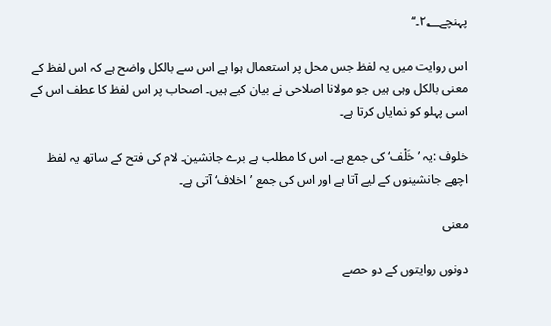پہنچے۲؂۔‘‘

اس روایت میں یہ لفظ جس محل پر استعمال ہوا ہے اس سے بالکل واضح ہے کہ اس لفظ کے معنی بالکل وہی ہیں جو مولانا اصلاحی نے بیان کیے ہیں۔ اصحاب پر اس لفظ کا عطف اس کے اسی پہلو کو نمایاں کرتا ہے۔

خلوف :یہ ’خَلْف‘ کی جمع ہے۔ اس کا مطلب ہے برے جانشین۔ لام کی فتح کے ساتھ یہ لفظ اچھے جانشینوں کے لیے آتا ہے اور اس کی جمع ’اخلاف‘ آتی ہے۔

معنی

دونوں روایتوں کے دو حصے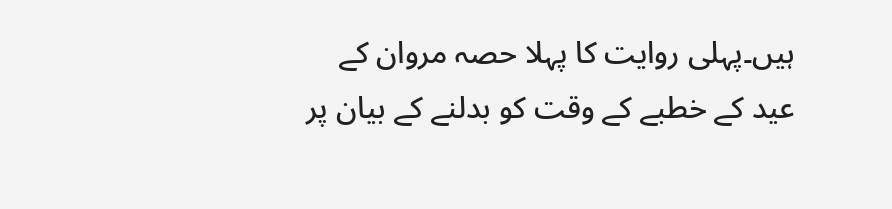ہیں۔پہلی روایت کا پہلا حصہ مروان کے عید کے خطبے کے وقت کو بدلنے کے بیان پر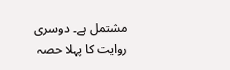مشتمل ہے۔ دوسری روایت کا پہلا حصہ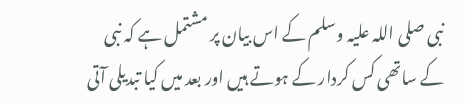نبی صلی اللہ علیہ وسلم کے اس بیان پر مشتمل ہے کہ نبی کے ساتھی کس کردار کے ہوتے ہیں اور بعد میں کیا تبدیلی آتی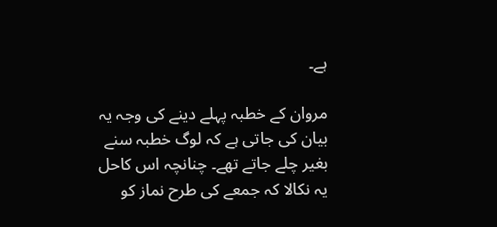ہے۔

مروان کے خطبہ پہلے دینے کی وجہ یہ بیان کی جاتی ہے کہ لوگ خطبہ سنے بغیر چلے جاتے تھے۔ چنانچہ اس کاحل یہ نکالا کہ جمعے کی طرح نماز کو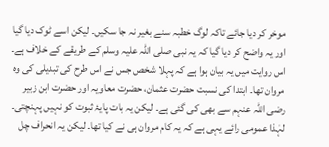موخر کر دیا جائے تاکہ لوگ خطبہ سنے بغیر نہ جا سکیں۔ لیکن اسے ٹوک دیا گیا اور یہ واضح کر دیا گیا کہ یہ نبی صلی اللہ علیہ وسلم کے طریقے کے خلاف ہے۔ اس روایت میں یہ بیان ہوا ہے کہ پہلا شخص جس نے اس طرح کی تبدیلی کی وہ مروان تھا۔ ابتدا کی نسبت حضرت عثمان، حضرت معاویہ اور حضرت ابن زبیر رضی اللہ عنہم سے بھی کی گئی ہے۔ لیکن یہ بات پایۂ ثبوت کو نہیں پہنچتی۔ لہٰذا عمومی رائے یہی ہے کہ یہ کام مروان ہی نے کیا تھا۔ لیکن یہ انحراف چل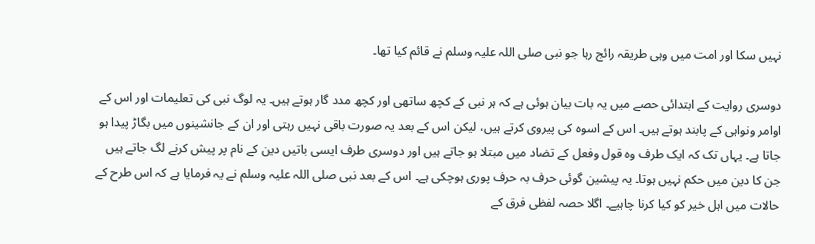نہیں سکا اور امت میں وہی طریقہ رائج رہا جو نبی صلی اللہ علیہ وسلم نے قائم کیا تھا۔

دوسری روایت کے ابتدائی حصے میں یہ بات بیان ہوئی ہے کہ ہر نبی کے کچھ ساتھی اور کچھ مدد گار ہوتے ہیں۔ یہ لوگ نبی کی تعلیمات اور اس کے اوامر ونواہی کے پابند ہوتے ہیں۔ اس کے اسوہ کی پیروی کرتے ہیں، لیکن اس کے بعد یہ صورت باقی نہیں رہتی اور ان کے جانشینوں میں بگاڑ پیدا ہو جاتا ہے۔ یہاں تک کہ ایک طرف وہ قول وفعل کے تضاد میں مبتلا ہو جاتے ہیں اور دوسری طرف ایسی باتیں دین کے نام پر پیش کرنے لگ جاتے ہیں جن کا دین میں حکم نہیں ہوتا۔ یہ پیشین گوئی حرف بہ حرف پوری ہوچکی ہے۔ اس کے بعد نبی صلی اللہ علیہ وسلم نے یہ فرمایا ہے کہ اس طرح کے حالات میں اہل خیر کو کیا کرنا چاہیے۔ اگلا حصہ لفظی فرق کے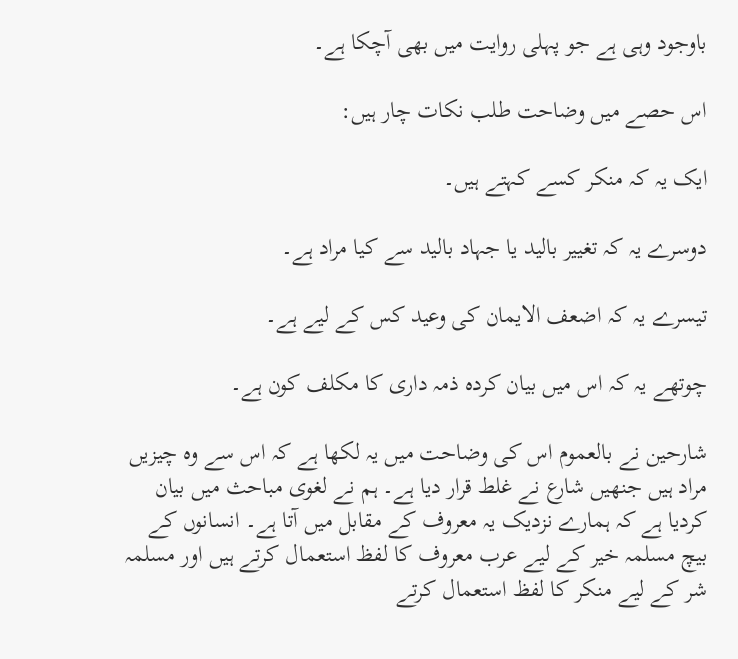باوجود وہی ہے جو پہلی روایت میں بھی آچکا ہے۔

اس حصے میں وضاحت طلب نکات چار ہیں:

ایک یہ کہ منکر کسے کہتے ہیں۔

دوسرے یہ کہ تغییر بالید یا جہاد بالید سے کیا مراد ہے۔

تیسرے یہ کہ اضعف الایمان کی وعید کس کے لیے ہے۔

چوتھے یہ کہ اس میں بیان کردہ ذمہ داری کا مکلف کون ہے۔

شارحین نے بالعموم اس کی وضاحت میں یہ لکھا ہے کہ اس سے وہ چیزیں مراد ہیں جنھیں شارع نے غلط قرار دیا ہے۔ ہم نے لغوی مباحث میں بیان کردیا ہے کہ ہمارے نزدیک یہ معروف کے مقابل میں آتا ہے۔ انسانوں کے بیچ مسلمہ خیر کے لیے عرب معروف کا لفظ استعمال کرتے ہیں اور مسلمہ شر کے لیے منکر کا لفظ استعمال کرتے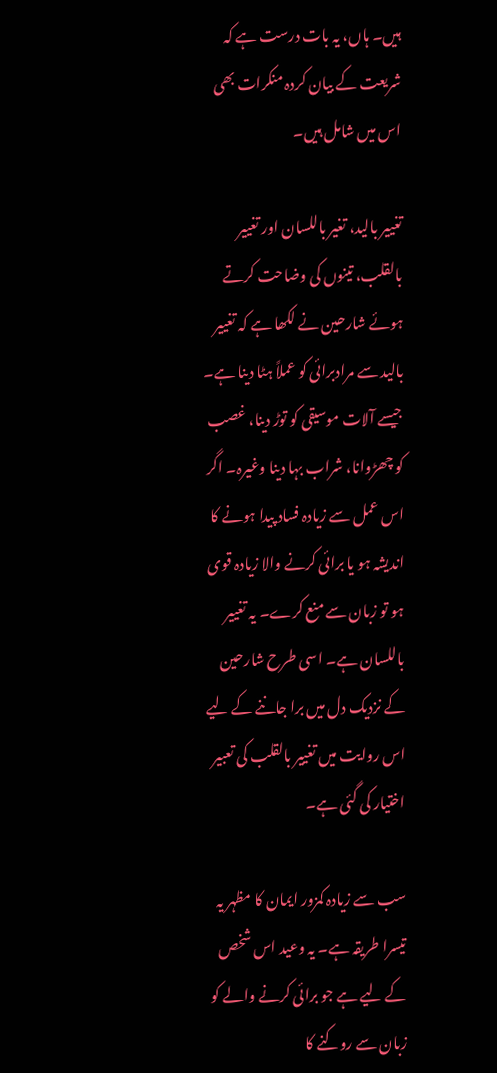ہیں۔ ہاں، یہ بات درست ہے کہ شریعت کے بیان کردہ منکرات بھی اس میں شامل ہیں۔

تغییر بالید، تغیر باللسان اور تغییر بالقلب، تینوں کی وضاحت کرتے ہوئے شارحین نے لکھا ہے کہ تغییر بالید سے مرادبرائی کو عملاً ہٹا دینا ہے۔ جیسے آلات موسیقی کو توڑ دینا، غصب کو چھڑوانا، شراب بہا دینا وغیرہ۔ اگر اس عمل سے زیادہ فساد پیدا ہونے کا اندیشہ ہو یا برائی کرنے والا زیادہ قوی ہو تو زبان سے منع کرے۔ یہ تغییر باللسان ہے۔ اسی طرح شارحین کے نزدیک دل میں برا جاننے کے لیے اس روایت میں تغییر بالقلب کی تعبیر اختیار کی گئی ہے۔

سب سے زیادہ کمزور ایمان کا مظہر یہ تیسرا طریقہ ہے۔ یہ وعید اس شخص کے لیے ہے جو برائی کرنے والے کو زبان سے روکنے کا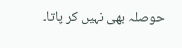حوصلہ بھی نہیں کر پاتا۔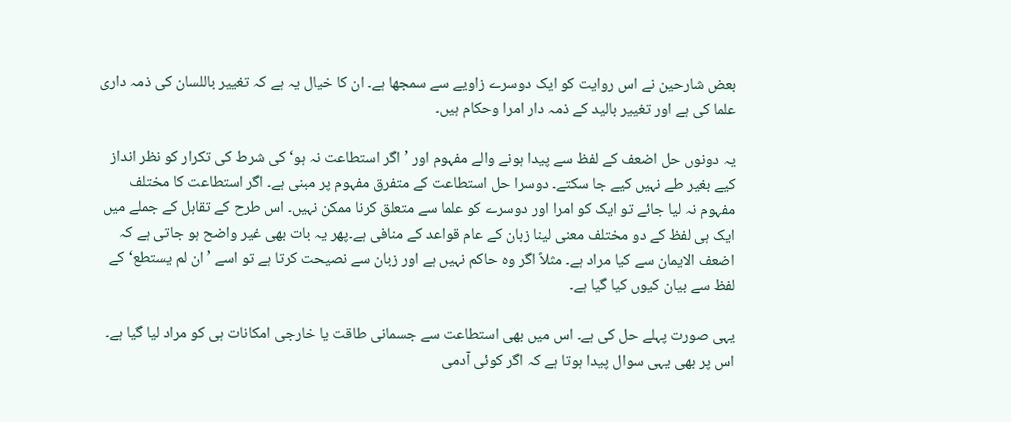بعض شارحین نے اس روایت کو ایک دوسرے زاویے سے سمجھا ہے۔ ان کا خیال یہ ہے کہ تغییر باللسان کی ذمہ داری علما کی ہے اور تغییر بالید کے ذمہ دار امرا وحکام ہیں۔

یہ دونوں حل اضعف کے لفظ سے پیدا ہونے والے مفہوم اور ’اگر استطاعت نہ ہو‘ کی شرط کی تکرار کو نظر انداز کیے بغیر طے نہیں کیے جا سکتے۔ دوسرا حل استطاعت کے متفرق مفہوم پر مبنی ہے۔ اگر استطاعت کا مختلف مفہوم نہ لیا جائے تو ایک کو امرا اور دوسرے کو علما سے متعلق کرنا ممکن نہیں۔ اس طرح کے تقابل کے جملے میں ایک ہی لفظ کے دو مختلف معنی لینا زبان کے عام قواعد کے منافی ہے۔پھر یہ بات بھی غیر واضح ہو جاتی ہے کہ اضعف الایمان سے کیا مراد ہے۔ مثلاً اگر وہ حاکم نہیں ہے اور زبان سے نصیحت کرتا ہے تو اسے ’ان لم یستطع‘کے لفظ سے بیان کیوں کیا گیا ہے۔

یہی صورت پہلے حل کی ہے۔ اس میں بھی استطاعت سے جسمانی طاقت یا خارجی امکانات ہی کو مراد لیا گیا ہے۔ اس پر بھی یہی سوال پیدا ہوتا ہے کہ اگر کوئی آدمی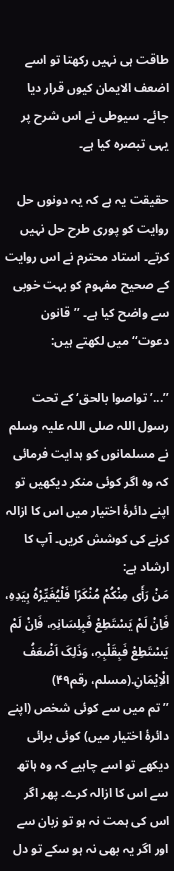طاقت ہی نہیں رکھتا تو اسے اضعف الایمان کیوں قرار دیا جائے۔ سیوطی نے اس شرح پر یہی تبصرہ کیا ہے۔

حقیقت یہ ہے کہ یہ دونوں حل روایت کو پوری طرح حل نہیں کرتے۔ استاد محترم نے اس روایت کے صحیح مفہوم کو بہت خوبی سے واضح کیا ہے۔ ’’قانون دعوت‘‘ میں لکھتے ہیں:

’’...’تواصوا بالحق‘ کے تحت رسول اللہ صلی اللہ علیہ وسلم نے مسلمانوں کو ہدایت فرمائی کہ وہ اگر کوئی منکر دیکھیں تو اپنے دائرۂ اختیار میں اس کا ازالہ کرنے کی کوشش کریں۔ آپ کا ارشاد ہے:
مَنْ رَأَی مِنْکُمْ مُنْکَرًا فَلْیُغَیِّرْہُ بِیَدِہِ، فَاِنْ لَمْ یَسْتَطِعْ فَبِلِسَانِہِ، فَاِنْ لَمْ یَسْتَطِعْ فَبِقَلْبِہِ، وَذَلِکَ اَضْعَفُ الْاِیْمَانِ.(مسلم، رقم۴۹)
’’تم میں سے کوئی شخص (اپنے دائرۂ اختیار میں) کوئی برائی دیکھے تو اسے چاہیے کہ وہ ہاتھ سے اس کا ازالہ کرے۔ پھر اگر اس کی ہمت نہ ہو تو زبان سے اور اگر یہ بھی نہ ہو سکے تو دل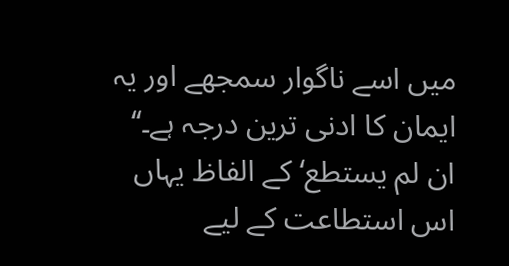میں اسے ناگوار سمجھے اور یہ ایمان کا ادنی ترین درجہ ہے۔‘‘
ان لم یستطع‘ کے الفاظ یہاں اس استطاعت کے لیے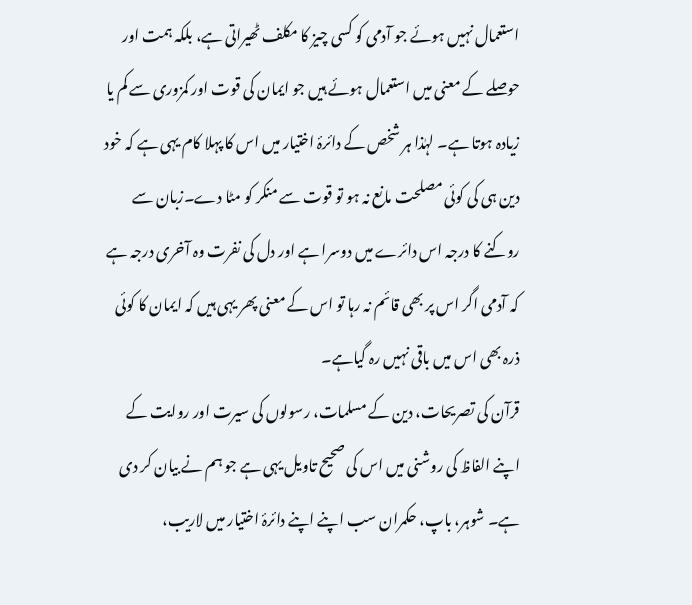استعمال نہیں ہوئے جو آدمی کو کسی چیز کا مکلف ٹھیراتی ہے، بلکہ ہمت اور حوصلے کے معنی میں استعمال ہوئے ہیں جو ایمان کی قوت اور کمزوری سے کم یا زیادہ ہوتا ہے۔ لہٰذا ہر شخص کے دائرۂ اختیار میں اس کا پہلا کام یہی ہے کہ خود دین ہی کی کوئی مصلحت مانع نہ ہو تو قوت سے منکر کو مٹا دے۔زبان سے روکنے کا درجہ اس دائرے میں دوسرا ہے اور دل کی نفرت وہ آخری درجہ ہے کہ آدمی اگر اس پر بھی قائم نہ رہا تو اس کے معنی پھر یہی ہیں کہ ایمان کا کوئی ذرہ بھی اس میں باقی نہیں رہ گیاہے۔
قرآن کی تصریحات، دین کے مسلمات، رسولوں کی سیرت اور روایت کے اپنے الفاظ کی روشنی میں اس کی صحیح تاویل یہی ہے جو ہم نے بیان کر دی ہے۔ شوہر، باپ، حکمران سب اپنے اپنے دائرۂ اختیار میں لاریب،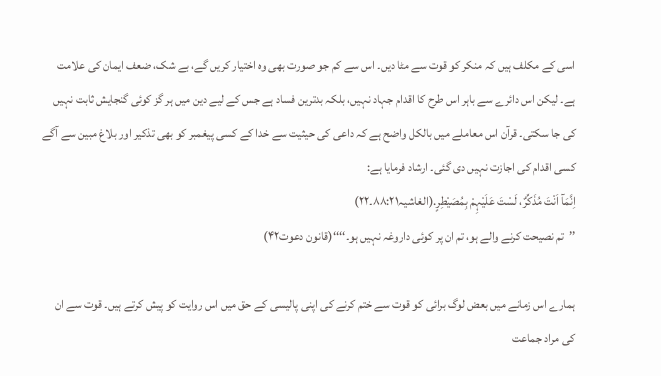اسی کے مکلف ہیں کہ منکر کو قوت سے مٹا دیں۔ اس سے کم جو صورت بھی وہ اختیار کریں گے، بے شک، ضعف ایمان کی علامت ہے۔ لیکن اس دائرے سے باہر اس طرح کا اقدام جہاد نہیں، بلکہ بدترین فساد ہے جس کے لیے دین میں ہر گز کوئی گنجایش ثابت نہیں کی جا سکتی۔ قرآن اس معاملے میں بالکل واضح ہے کہ داعی کی حیثیت سے خدا کے کسی پیغمبر کو بھی تذکیر اور بلاغ مبین سے آگے کسی اقدام کی اجازت نہیں دی گئی۔ ارشاد فرمایا ہے:
اِنَّمَآ اَنْتَ مُذَکِّرٌ، لَسْتَ عَلَیْہِمْ بِمُصَیْطِرٍ.(الغاشیہ۸۸:۲۱۔۲۲)
’’تم نصیحت کرنے والے ہو، تم ان پر کوئی داروغہ نہیں ہو۔‘‘‘‘(قانون دعوت۴۲)

ہمارے اس زمانے میں بعض لوگ برائی کو قوت سے ختم کرنے کی اپنی پالیسی کے حق میں اس روایت کو پیش کرتے ہیں۔ قوت سے ان کی مراد جماعت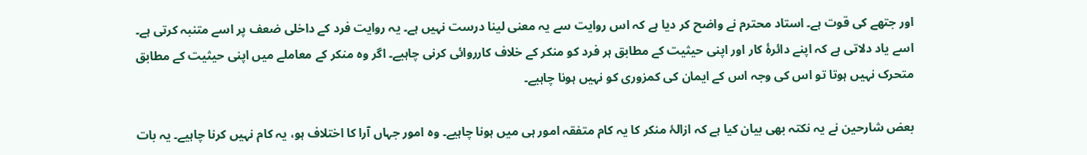اور جتھے کی قوت ہے۔ استاد محترم نے واضح کر دیا ہے کہ اس روایت سے یہ معنی لینا درست نہیں ہے۔ یہ روایت فرد کے داخلی ضعف پر اسے متنبہ کرتی ہے۔ اسے یاد دلاتی ہے کہ اپنے دائرۂ کار اور اپنی حیثیت کے مطابق ہر فرد کو منکر کے خلاف کارروائی کرنی چاہیے۔ اگر وہ منکر کے معاملے میں اپنی حیثیت کے مطابق متحرک نہیں ہوتا تو اس کی وجہ اس کے ایمان کی کمزوری کو نہیں ہونا چاہیے۔

بعض شارحین نے یہ نکتہ بھی بیان کیا ہے کہ ازالۂ منکر کا یہ کام متفقہ امور ہی میں ہونا چاہیے۔ وہ امور جہاں آرا کا اختلاف ہو، یہ کام نہیں کرنا چاہیے۔ یہ بات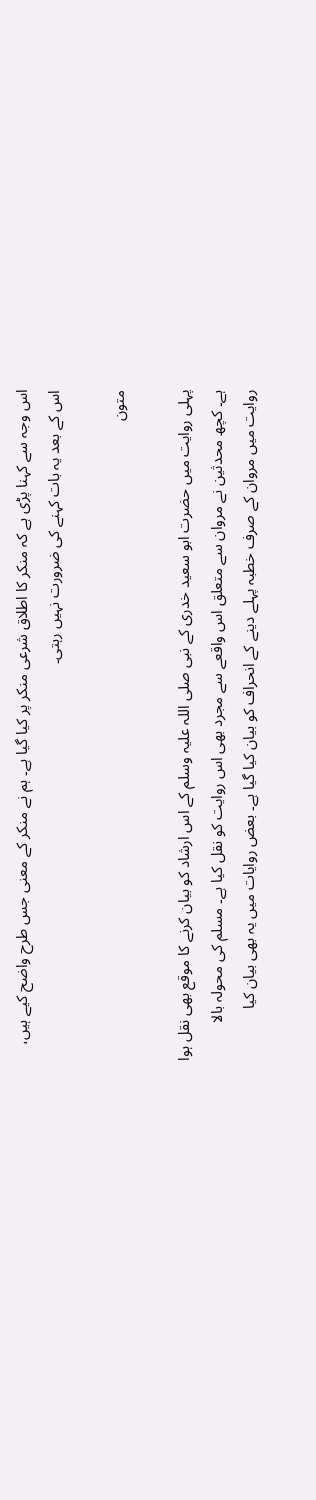اس وجہ سے کہنا پڑی ہے کہ منکر کا اطلاق شرعی منکر پر کیا گیا ہے۔ ہم نے منکر کے معنی جس طرح واضح کیے ہیں، اس کے بعد یہ بات کہنے کی ضرورت نہیں رہتی۔

متون

پہلی روایت میں حضرت ابو سعید خدری کے نبی صلی اللہ علیہ وسلم کے اس ارشاد کو بیان کرنے کا موقع بھی نقل ہوا ہے۔ کچھ محدثین نے مروان سے متعلق اس واقعے سے مجرد بھی اس روایت کو نقل کیا ہے۔ مسلم کی محولہ بالا روایت میں مروان کے صرف خطبہ پہلے دینے کے انحراف کو بیان کیا گیا ہے۔ بعض روایات میں یہ بھی بیان کیا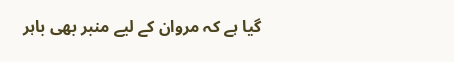گیا ہے کہ مروان کے لیے منبر بھی باہر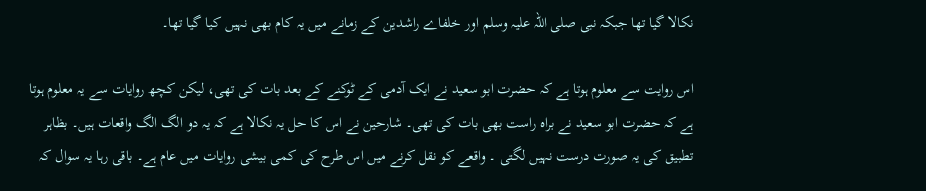نکالا گیا تھا جبکہ نبی صلی اللہ علیہ وسلم اور خلفاے راشدین کے زمانے میں یہ کام بھی نہیں کیا گیا تھا۔

اس روایت سے معلوم ہوتا ہے کہ حضرت ابو سعید نے ایک آدمی کے ٹوکنے کے بعد بات کی تھی، لیکن کچھ روایات سے یہ معلوم ہوتا ہے کہ حضرت ابو سعید نے براہ راست بھی بات کی تھی۔ شارحین نے اس کا حل یہ نکالا ہے کہ یہ دو الگ الگ واقعات ہیں۔ بظاہر تطبیق کی یہ صورت درست نہیں لگتی ۔ واقعے کو نقل کرنے میں اس طرح کی کمی بیشی روایات میں عام ہے۔ باقی رہا یہ سوال کہ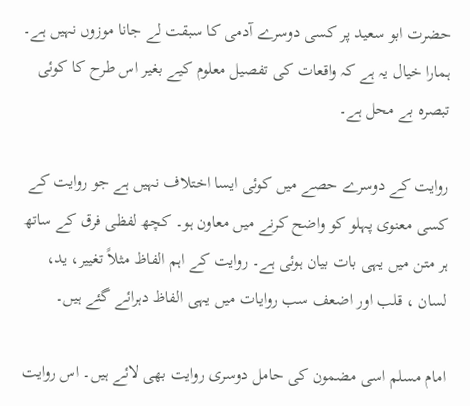حضرت ابو سعید پر کسی دوسرے آدمی کا سبقت لے جانا موزوں نہیں ہے۔ ہمارا خیال یہ ہے کہ واقعات کی تفصیل معلوم کیے بغیر اس طرح کا کوئی تبصرہ بے محل ہے۔

روایت کے دوسرے حصے میں کوئی ایسا اختلاف نہیں ہے جو روایت کے کسی معنوی پہلو کو واضح کرنے میں معاون ہو۔ کچھ لفظی فرق کے ساتھ ہر متن میں یہی بات بیان ہوئی ہے۔ روایت کے اہم الفاظ مثلاً تغییر، ید، لسان ، قلب اور اضعف سب روایات میں یہی الفاظ دہرائے گئے ہیں۔

امام مسلم اسی مضمون کی حامل دوسری روایت بھی لائے ہیں۔ اس روایت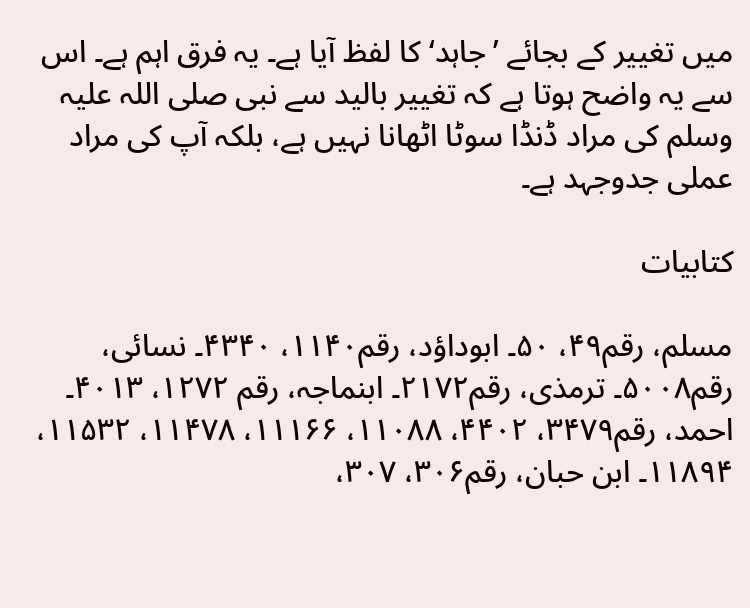میں تغییر کے بجائے ’جاہد‘ کا لفظ آیا ہے۔ یہ فرق اہم ہے۔ اس سے یہ واضح ہوتا ہے کہ تغییر بالید سے نبی صلی اللہ علیہ وسلم کی مراد ڈنڈا سوٹا اٹھانا نہیں ہے، بلکہ آپ کی مراد عملی جدوجہد ہے۔

کتابیات

مسلم، رقم۴۹، ۵۰۔ ابوداؤد، رقم۱۱۴۰، ۴۳۴۰۔ نسائی، رقم۵۰۰۸۔ ترمذی، رقم۲۱۷۲۔ ابنماجہ، رقم ۱۲۷۲، ۴۰۱۳۔ احمد، رقم۳۴۷۹، ۴۴۰۲، ۱۱۰۸۸، ۱۱۱۶۶، ۱۱۴۷۸، ۱۱۵۳۲، ۱۱۸۹۴۔ ابن حبان، رقم۳۰۶، ۳۰۷،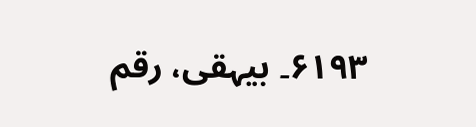۶۱۹۳۔ بیہقی، رقم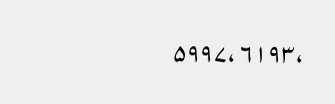۵۹۹۷، ۶۱۹۳،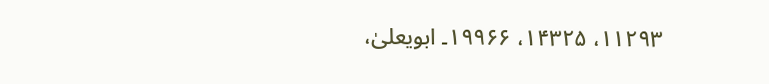۱۱۲۹۳، ۱۴۳۲۵، ۱۹۹۶۶۔ ابویعلیٰ،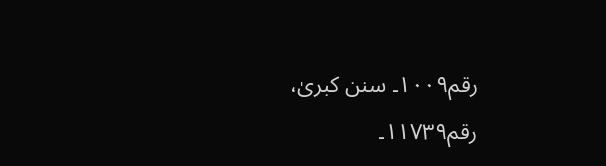رقم۱۰۰۹۔ سنن کبریٰ، رقم۱۱۷۳۹۔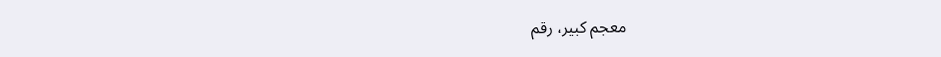معجم کبیر، رقم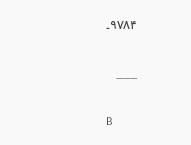۹۷۸۴۔

___

B